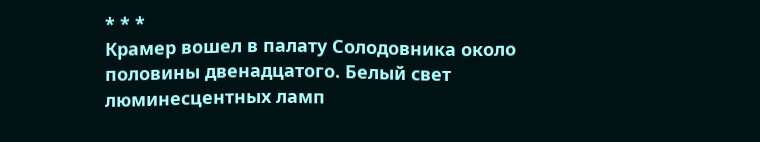* * *
Крамер вошел в палату Солодовника около половины двенадцатого. Белый свет люминесцентных ламп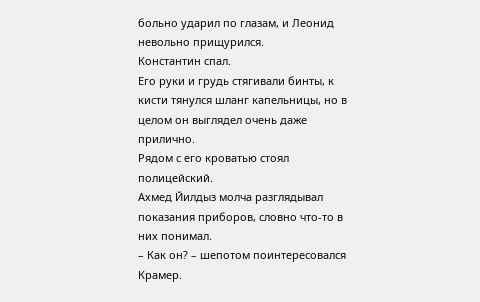больно ударил по глазам, и Леонид невольно прищурился.
Константин спал.
Его руки и грудь стягивали бинты, к кисти тянулся шланг капельницы, но в целом он выглядел очень даже прилично.
Рядом с его кроватью стоял полицейский.
Ахмед Йилдыз молча разглядывал показания приборов, словно что-то в них понимал.
– Как он? – шепотом поинтересовался Крамер.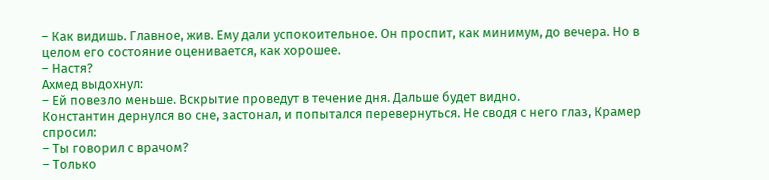– Как видишь. Главное, жив. Ему дали успокоительное. Он проспит, как минимум, до вечера. Но в целом его состояние оценивается, как хорошее.
– Настя?
Ахмед выдохнул:
– Ей повезло меньше. Вскрытие проведут в течение дня. Дальше будет видно.
Константин дернулся во сне, застонал, и попытался перевернуться. Не сводя с него глаз, Крамер спросил:
– Ты говорил с врачом?
– Только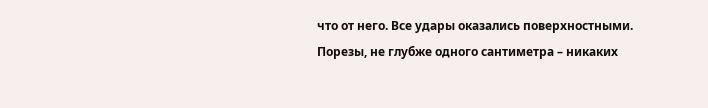что от него. Все удары оказались поверхностными. Порезы, не глубже одного сантиметра – никаких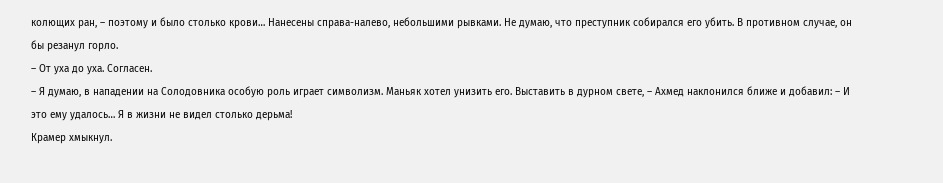колющих ран, – поэтому и было столько крови… Нанесены справа-налево, небольшими рывками. Не думаю, что преступник собирался его убить. В противном случае, он бы резанул горло.
– От уха до уха. Согласен.
– Я думаю, в нападении на Солодовника особую роль играет символизм. Маньяк хотел унизить его. Выставить в дурном свете, – Ахмед наклонился ближе и добавил: – И это ему удалось… Я в жизни не видел столько дерьма!
Крамер хмыкнул.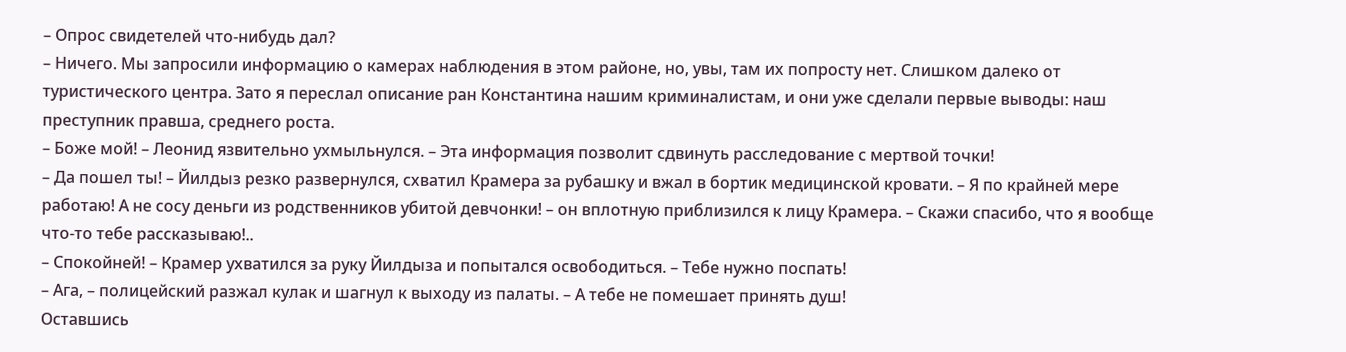– Опрос свидетелей что-нибудь дал?
– Ничего. Мы запросили информацию о камерах наблюдения в этом районе, но, увы, там их попросту нет. Слишком далеко от туристического центра. Зато я переслал описание ран Константина нашим криминалистам, и они уже сделали первые выводы: наш преступник правша, среднего роста.
– Боже мой! – Леонид язвительно ухмыльнулся. – Эта информация позволит сдвинуть расследование с мертвой точки!
– Да пошел ты! – Йилдыз резко развернулся, схватил Крамера за рубашку и вжал в бортик медицинской кровати. – Я по крайней мере работаю! А не сосу деньги из родственников убитой девчонки! – он вплотную приблизился к лицу Крамера. – Скажи спасибо, что я вообще что-то тебе рассказываю!..
– Спокойней! – Крамер ухватился за руку Йилдыза и попытался освободиться. – Тебе нужно поспать!
– Ага, – полицейский разжал кулак и шагнул к выходу из палаты. – А тебе не помешает принять душ!
Оставшись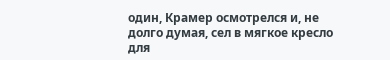один, Крамер осмотрелся и, не долго думая, сел в мягкое кресло для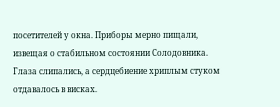посетителей у окна. Приборы мерно пищали, извещая о стабильном состоянии Солодовника. Глаза слипались, а сердцебиение хриплым стуком отдавалось в висках.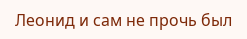Леонид и сам не прочь был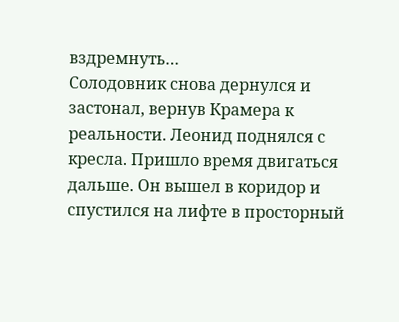вздремнуть…
Солодовник снова дернулся и застонал, вернув Крамера к реальности. Леонид поднялся с кресла. Пришло время двигаться дальше. Он вышел в коридор и спустился на лифте в просторный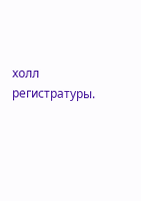холл регистратуры.